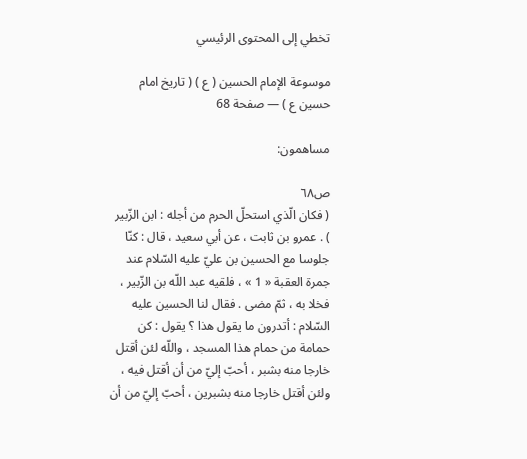تخطي إلى المحتوى الرئيسي

موسوعة الإمام الحسين ( ع ) ( تاريخ امام حسين ع ) — صفحة 68

مساهمون:

ص٦٨
( فكان الّذي استحلّ الحرم من أجله : ابن الزّبير ) . عمرو بن ثابت ، عن أبي سعيد ، قال : كنّا جلوسا مع الحسين بن عليّ عليه السّلام عند جمرة العقبة « 1 » ، فلقيه عبد اللّه بن الزّبير ، فخلا به ، ثمّ مضى . فقال لنا الحسين عليه السّلام : أتدرون ما يقول هذا ؟ يقول : كن حمامة من حمام هذا المسجد ، واللّه لئن أقتل خارجا منه بشبر ، أحبّ إليّ من أن أقتل فيه ، ولئن أقتل خارجا منه بشبرين ، أحبّ إليّ من أن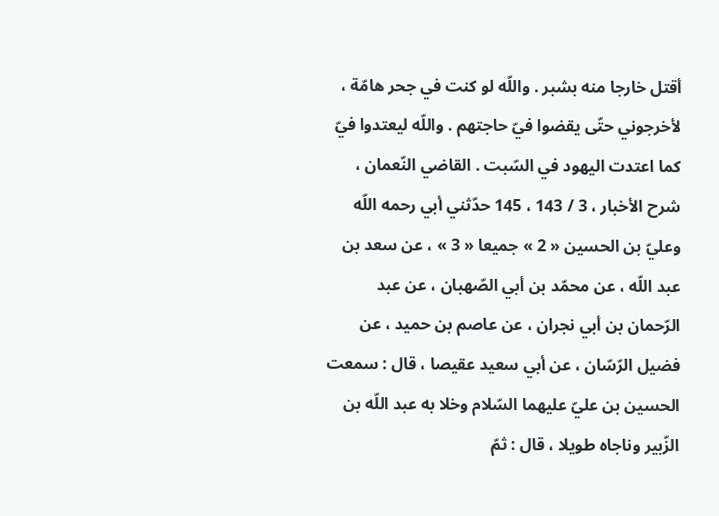أقتل خارجا منه بشبر . واللّه لو كنت في جحر هامّة ، لأخرجوني حتّى يقضوا فيّ حاجتهم . واللّه ليعتدوا فيّ كما اعتدت اليهود في السّبت . القاضي النّعمان ، شرح الأخبار ، 3 / 143 ، 145 حدّثني أبي رحمه اللّه وعليّ بن الحسين « 2 » جميعا « 3 » ، عن سعد بن عبد اللّه ، عن محمّد بن أبي الصّهبان ، عن عبد الرّحمان بن أبي نجران ، عن عاصم بن حميد ، عن فضيل الرّسّان ، عن أبي سعيد عقيصا ، قال : سمعت الحسين بن عليّ عليهما السّلام وخلا به عبد اللّه بن الزّبير وناجاه طويلا ، قال : ثمّ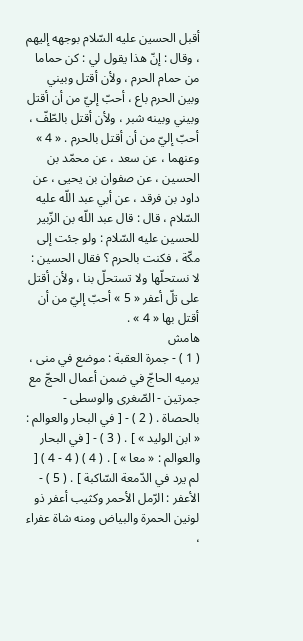أقبل الحسين عليه السّلام بوجهه إليهم ، وقال : إنّ هذا يقول لي : كن حماما من حمام الحرم ، ولأن أقتل وبيني وبين الحرم باع ، أحبّ إليّ من أن أقتل وبيني وبينه شبر ، ولأن أقتل بالطّفّ ، أحبّ إليّ من أن أقتل بالحرم . « 4 » وعنهما ، عن سعد ، عن محمّد بن الحسين ، عن صفوان بن يحيى ، عن داود بن فرقد ، عن أبي عبد اللّه عليه السّلام ، قال : قال عبد اللّه بن الزّبير للحسين عليه السّلام : ولو جئت إلى مكّة ، فكنت بالحرم ؟ فقال الحسين : لا نستحلّها ولا تستحلّ بنا ، ولأن أقتل على تلّ أعفر « 5 » أحبّ إليّ من أن أقتل بها « 4 » .
هامش
( 1 ) - جمرة العقبة : موضع في منى ، يرميه الحاجّ في ضمن أعمال الحجّ مع جمرتين - الصّغرى والوسطى - بالحصاة . ( 2 ) - [ في البحار والعوالم : « ابن الوليد » ] . ( 3 ) - [ في البحار والعوالم : « معا » ] . ( 4 ) ( 4 - 4 ) [ لم يرد في الدّمعة السّاكبة ] . ( 5 ) - الأعفر : الرّمل الأحمر وكثيب أعفر ذو لونين الحمرة والبياض ومنه شاة عفراء ،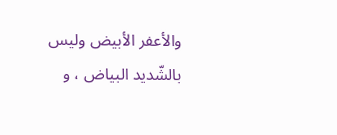والأعفر الأبيض وليس بالشّديد البياض ، و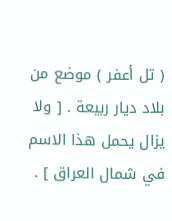( تل أعفر ) موضع من بلاد ديار ربيعة . [ ولا يزال يحمل هذا الاسم في شمال العراق ] .